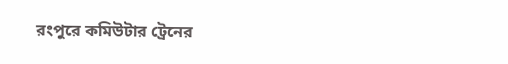রংপুরে কমিউটার ট্রেনের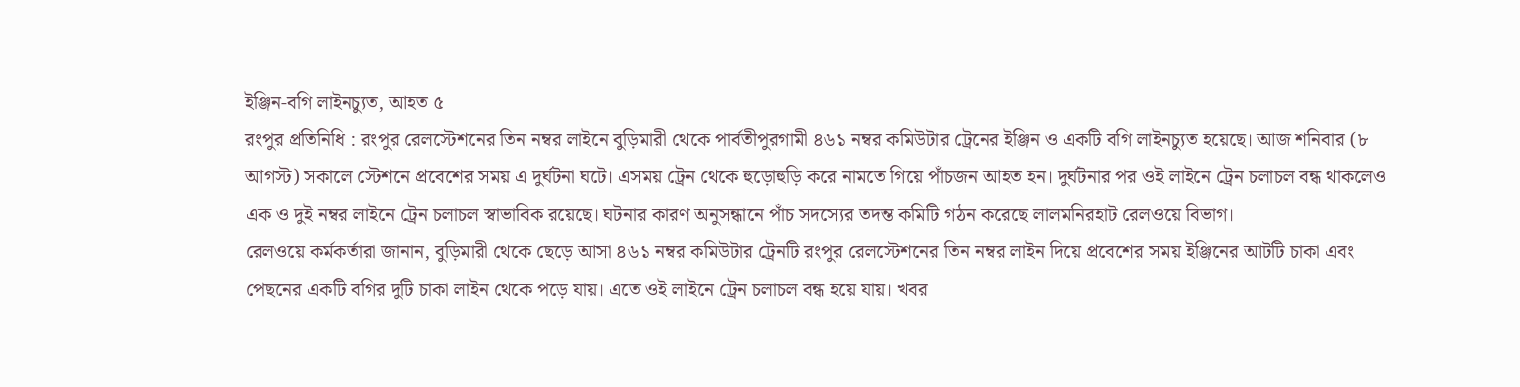ইঞ্জিন-বগি লাইনচ্যুত, আহত ৫
রংপুর প্রতিনিধি : রংপুর রেলস্টেশনের তিন নম্বর লাইনে বুড়িমারী থেকে পার্বতীপুরগামী ৪৬১ নম্বর কমিউটার ট্রেনের ইঞ্জিন ও একটি বগি লাইনচ্যুত হয়েছে। আজ শনিবার (৮ আগস্ট) সকালে স্টেশনে প্রবেশের সময় এ দুর্ঘটনা ঘটে। এসময় ট্রেন থেকে হুড়োহুড়ি করে নামতে গিয়ে পাঁচজন আহত হন। দুর্ঘটনার পর ওই লাইনে ট্রেন চলাচল বন্ধ থাকলেও এক ও দুই নম্বর লাইনে ট্রেন চলাচল স্বাভাবিক রয়েছে। ঘটনার কারণ অনুসন্ধানে পাঁচ সদস্যের তদন্ত কমিটি গঠন করেছে লালমনিরহাট রেলওয়ে বিভাগ।
রেলওয়ে কর্মকর্তারা জানান, বুড়িমারী থেকে ছেড়ে আসা ৪৬১ নম্বর কমিউটার ট্রেনটি রংপুর রেলস্টেশনের তিন নম্বর লাইন দিয়ে প্রবেশের সময় ইঞ্জিনের আটটি চাকা এবং পেছনের একটি বগির দুটি চাকা লাইন থেকে পড়ে যায়। এতে ওই লাইনে ট্রেন চলাচল বন্ধ হয়ে যায়। খবর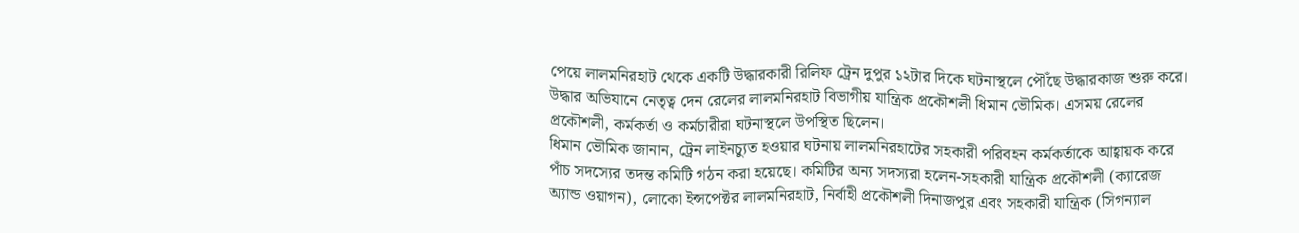পেয়ে লালমনিরহাট থেকে একটি উদ্ধারকারী রিলিফ ট্রেন দুপুর ১২টার দিকে ঘটনাস্থলে পৌঁছে উদ্ধারকাজ শুরু করে। উদ্ধার অভিযানে নেতৃত্ব দেন রেলের লালমনিরহাট বিভাগীয় যান্ত্রিক প্রকৌশলী ধিমান ভৌমিক। এসময় রেলের প্রকৌশলী, কর্মকর্তা ও কর্মচারীরা ঘটনাস্থলে উপস্থিত ছিলেন।
ধিমান ভৌমিক জানান, ট্রেন লাইনচ্যুত হওয়ার ঘটনায় লালমনিরহাটের সহকারী পরিবহন কর্মকর্তাকে আহ্বায়ক করে পাঁচ সদস্যের তদন্ত কমিটি গঠন করা হয়েছে। কমিটির অন্য সদস্যরা হলেন-সহকারী যান্ত্রিক প্রকৌশলী (ক্যারেজ অ্যান্ড ওয়াগন), লোকো ইন্সপেক্টর লালমনিরহাট, নির্বাহী প্রকৌশলী দিনাজপুর এবং সহকারী যান্ত্রিক (সিগন্যাল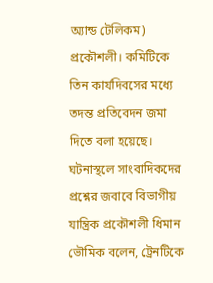অ্যান্ড টেলিকম) প্রকৌশলী। কমিটিকে তিন কার্যদিবসের মধ্যে তদন্ত প্রতিবেদন জমা দিতে বলা হয়েছে।
ঘটনাস্থলে সাংবাদিকদের প্রশ্নের জবাবে বিভাগীয় যান্ত্রিক প্রকৌশলী ধিমান ভৌমিক বলেন, ট্রেনটিকে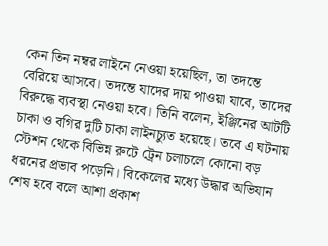কেন তিন নম্বর লাইনে নেওয়া হয়েছিল, তা তদন্তে বেরিয়ে আসবে। তদন্তে যাদের দায় পাওয়া যাবে, তাদের বিরুদ্ধে ব্যবস্থা নেওয়া হবে। তিনি বলেন, ইঞ্জিনের আটটি চাকা ও বগির দুটি চাকা লাইনচ্যুত হয়েছে। তবে এ ঘটনায় স্টেশন থেকে বিভিন্ন রুটে ট্রেন চলাচলে কোনো বড় ধরনের প্রভাব পড়েনি। বিকেলের মধ্যে উদ্ধার অভিযান শেষ হবে বলে আশা প্রকাশ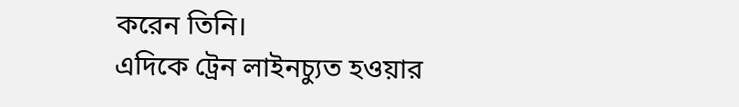করেন তিনি।
এদিকে ট্রেন লাইনচ্যুত হওয়ার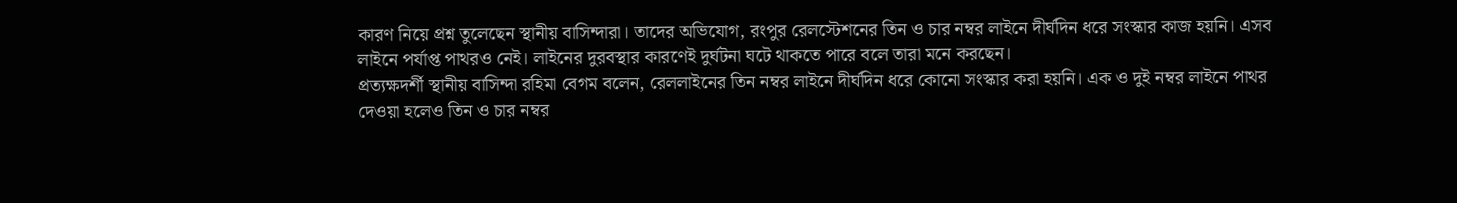কারণ নিয়ে প্রশ্ন তুলেছেন স্থানীয় বাসিন্দারা। তাদের অভিযোগ, রংপুর রেলস্টেশনের তিন ও চার নম্বর লাইনে দীর্ঘদিন ধরে সংস্কার কাজ হয়নি। এসব লাইনে পর্যাপ্ত পাথরও নেই। লাইনের দুরবস্থার কারণেই দুর্ঘটনা ঘটে থাকতে পারে বলে তারা মনে করছেন।
প্রত্যক্ষদর্শী স্থানীয় বাসিন্দা রহিমা বেগম বলেন, রেললাইনের তিন নম্বর লাইনে দীর্ঘদিন ধরে কোনো সংস্কার করা হয়নি। এক ও দুই নম্বর লাইনে পাথর দেওয়া হলেও তিন ও চার নম্বর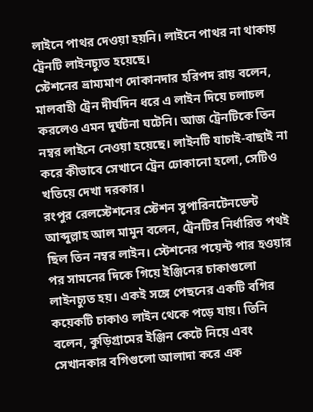লাইনে পাথর দেওয়া হয়নি। লাইনে পাথর না থাকায় ট্রেনটি লাইনচ্যুত হয়েছে।
স্টেশনের ভ্রাম্যমাণ দোকানদার হরিপদ রায় বলেন, মালবাহী ট্রেন দীর্ঘদিন ধরে এ লাইন দিয়ে চলাচল করলেও এমন দুর্ঘটনা ঘটেনি। আজ ট্রেনটিকে তিন নম্বর লাইনে নেওয়া হয়েছে। লাইনটি যাচাই-বাছাই না করে কীভাবে সেখানে ট্রেন ঢোকানো হলো, সেটিও খতিয়ে দেখা দরকার।
রংপুর রেলস্টেশনের স্টেশন সুপারিনটেনডেন্ট আব্দুল্লাহ আল মামুন বলেন, ট্রেনটির নির্ধারিত পথই ছিল তিন নম্বর লাইন। স্টেশনের পয়েন্ট পার হওয়ার পর সামনের দিকে গিয়ে ইঞ্জিনের চাকাগুলো লাইনচ্যুত হয়। একই সঙ্গে পেছনের একটি বগির কয়েকটি চাকাও লাইন থেকে পড়ে যায়। তিনি বলেন, কুড়িগ্রামের ইঞ্জিন কেটে নিয়ে এবং সেখানকার বগিগুলো আলাদা করে এক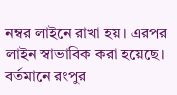নম্বর লাইনে রাখা হয়। এরপর লাইন স্বাভাবিক করা হয়েছে। বর্তমানে রংপুর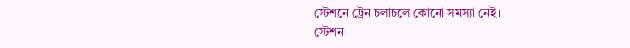স্টেশনে ট্রেন চলাচলে কোনো সমস্যা নেই।
স্টেশন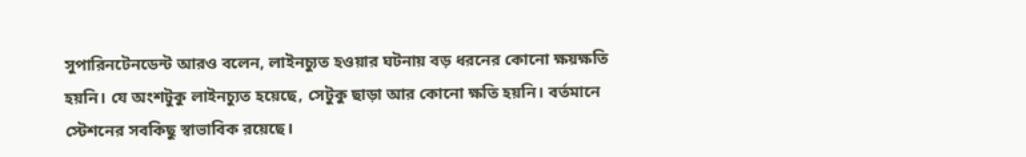সুপারিনটেনডেন্ট আরও বলেন, লাইনচ্যুত হওয়ার ঘটনায় বড় ধরনের কোনো ক্ষয়ক্ষতি হয়নি। যে অংশটুকু লাইনচ্যুত হয়েছে, সেটুকু ছাড়া আর কোনো ক্ষতি হয়নি। বর্তমানে স্টেশনের সবকিছু স্বাভাবিক রয়েছে।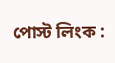পোস্ট লিংক :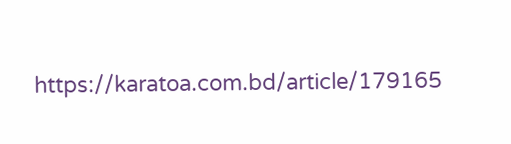https://karatoa.com.bd/article/179165